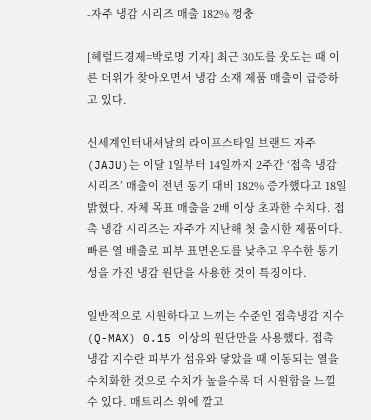-자주 냉감 시리즈 매출 182% 껑충

[헤럴드경제=박로명 기자] 최근 30도를 웃도는 때 이른 더위가 찾아오면서 냉감 소재 제품 매출이 급증하고 있다.

신세계인터내셔날의 라이프스타일 브랜드 자주(JAJU)는 이달 1일부터 14일까지 2주간 ‘접촉 냉감 시리즈’ 매출이 전년 동기 대비 182% 증가했다고 18일 밝혔다. 자체 목표 매출을 2배 이상 초과한 수치다. 접촉 냉감 시리즈는 자주가 지난해 첫 출시한 제품이다. 빠른 열 배출로 피부 표면온도를 낮추고 우수한 통기성을 가진 냉감 원단을 사용한 것이 특징이다.

일반적으로 시원하다고 느끼는 수준인 접촉냉감 지수(Q-MAX) 0.15 이상의 원단만을 사용했다. 접촉 냉감 지수란 피부가 섬유와 닿았을 때 이동되는 열을 수치화한 것으로 수치가 높을수록 더 시원함을 느낄 수 있다. 매트리스 위에 깔고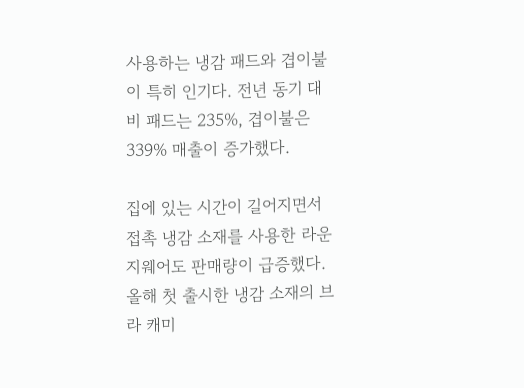사용하는 냉감 패드와 겹이불이 특히 인기다. 전년 동기 대비 패드는 235%, 겹이불은 339% 매출이 증가했다.

집에 있는 시간이 길어지면서 접촉 냉감 소재를 사용한 라운지웨어도 판매량이 급증했다. 올해 첫 출시한 냉감 소재의 브라 캐미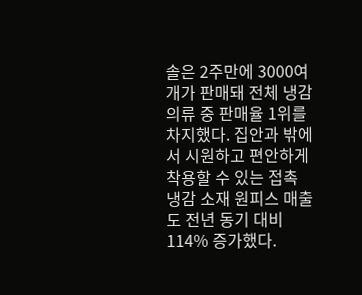솔은 2주만에 3000여개가 판매돼 전체 냉감 의류 중 판매율 1위를 차지했다. 집안과 밖에서 시원하고 편안하게 착용할 수 있는 접촉 냉감 소재 원피스 매출도 전년 동기 대비 114% 증가했다.